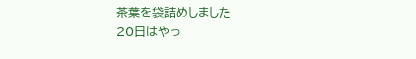茶葉を袋詰めしました
20日はやっ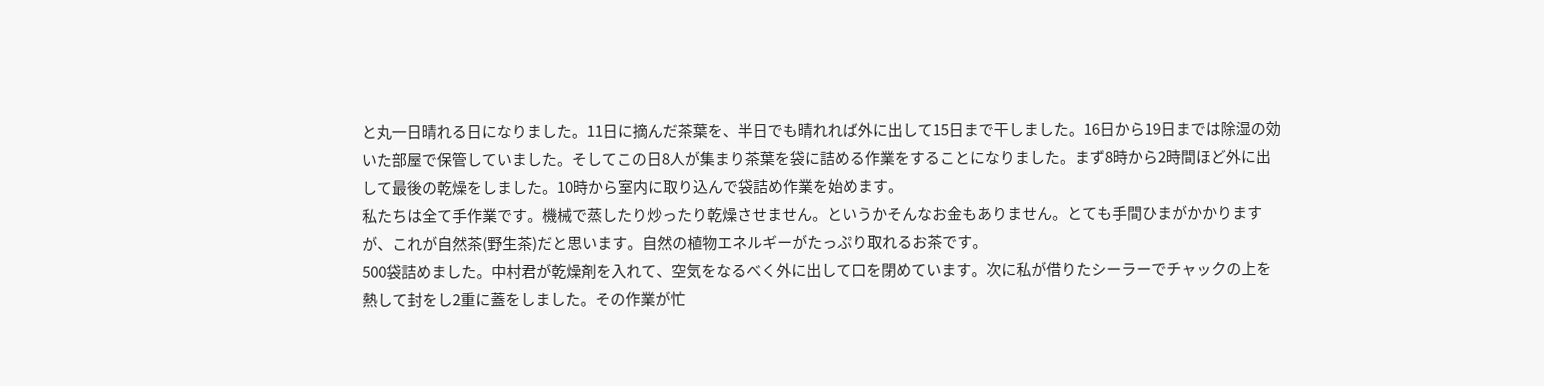と丸一日晴れる日になりました。11日に摘んだ茶葉を、半日でも晴れれば外に出して15日まで干しました。16日から19日までは除湿の効いた部屋で保管していました。そしてこの日8人が集まり茶葉を袋に詰める作業をすることになりました。まず8時から2時間ほど外に出して最後の乾燥をしました。10時から室内に取り込んで袋詰め作業を始めます。
私たちは全て手作業です。機械で蒸したり炒ったり乾燥させません。というかそんなお金もありません。とても手間ひまがかかりますが、これが自然茶(野生茶)だと思います。自然の植物エネルギーがたっぷり取れるお茶です。
500袋詰めました。中村君が乾燥剤を入れて、空気をなるべく外に出して口を閉めています。次に私が借りたシーラーでチャックの上を熱して封をし2重に蓋をしました。その作業が忙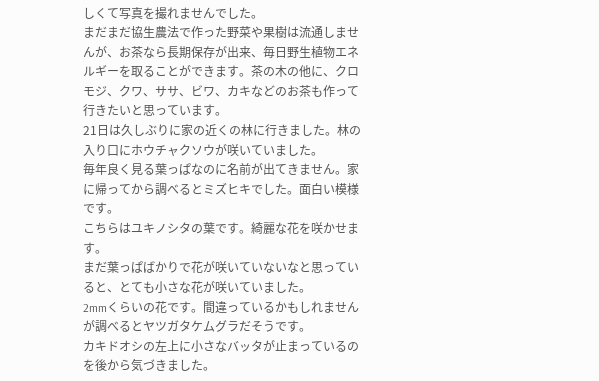しくて写真を撮れませんでした。
まだまだ協生農法で作った野菜や果樹は流通しませんが、お茶なら長期保存が出来、毎日野生植物エネルギーを取ることができます。茶の木の他に、クロモジ、クワ、ササ、ビワ、カキなどのお茶も作って行きたいと思っています。
21日は久しぶりに家の近くの林に行きました。林の入り口にホウチャクソウが咲いていました。
毎年良く見る葉っぱなのに名前が出てきません。家に帰ってから調べるとミズヒキでした。面白い模様です。
こちらはユキノシタの葉です。綺麗な花を咲かせます。
まだ葉っぱばかりで花が咲いていないなと思っていると、とても小さな花が咲いていました。
2mmくらいの花です。間違っているかもしれませんが調べるとヤツガタケムグラだそうです。
カキドオシの左上に小さなバッタが止まっているのを後から気づきました。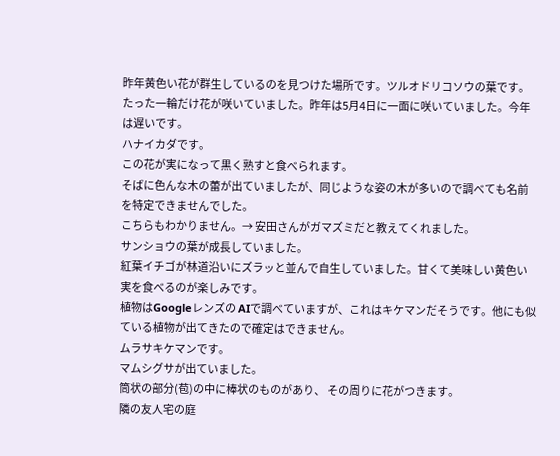昨年黄色い花が群生しているのを見つけた場所です。ツルオドリコソウの葉です。
たった一輪だけ花が咲いていました。昨年は5月4日に一面に咲いていました。今年は遅いです。
ハナイカダです。
この花が実になって黒く熟すと食べられます。
そばに色んな木の蕾が出ていましたが、同じような姿の木が多いので調べても名前を特定できませんでした。
こちらもわかりません。→ 安田さんがガマズミだと教えてくれました。
サンショウの葉が成長していました。
紅葉イチゴが林道沿いにズラッと並んで自生していました。甘くて美味しい黄色い実を食べるのが楽しみです。
植物はGoogleレンズの AIで調べていますが、これはキケマンだそうです。他にも似ている植物が出てきたので確定はできません。
ムラサキケマンです。
マムシグサが出ていました。
筒状の部分(苞)の中に棒状のものがあり、 その周りに花がつきます。
隣の友人宅の庭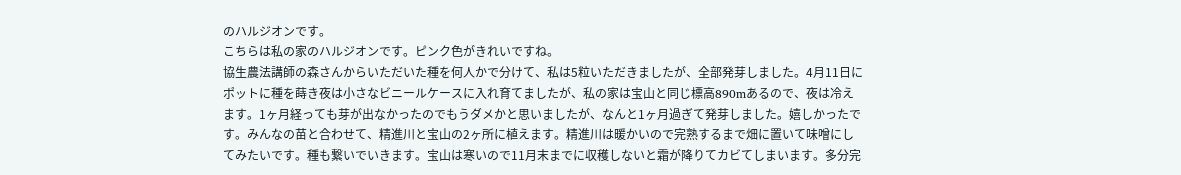のハルジオンです。
こちらは私の家のハルジオンです。ピンク色がきれいですね。
協生農法講師の森さんからいただいた種を何人かで分けて、私は5粒いただきましたが、全部発芽しました。4月11日にポットに種を蒔き夜は小さなビニールケースに入れ育てましたが、私の家は宝山と同じ標高890mあるので、夜は冷えます。1ヶ月経っても芽が出なかったのでもうダメかと思いましたが、なんと1ヶ月過ぎて発芽しました。嬉しかったです。みんなの苗と合わせて、精進川と宝山の2ヶ所に植えます。精進川は暖かいので完熟するまで畑に置いて味噌にしてみたいです。種も繋いでいきます。宝山は寒いので11月末までに収穫しないと霜が降りてカビてしまいます。多分完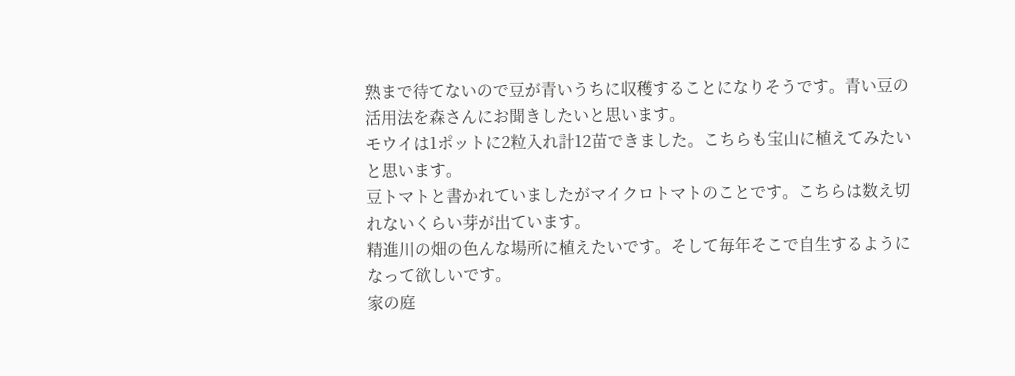熟まで待てないので豆が青いうちに収穫することになりそうです。青い豆の活用法を森さんにお聞きしたいと思います。
モウイは1ポットに2粒入れ計12苗できました。こちらも宝山に植えてみたいと思います。
豆トマトと書かれていましたがマイクロトマトのことです。こちらは数え切れないくらい芽が出ています。
精進川の畑の色んな場所に植えたいです。そして毎年そこで自生するようになって欲しいです。
家の庭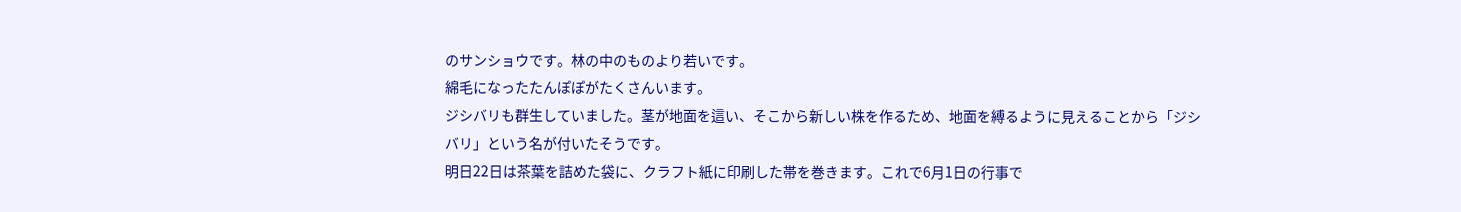のサンショウです。林の中のものより若いです。
綿毛になったたんぽぽがたくさんいます。
ジシバリも群生していました。茎が地面を這い、そこから新しい株を作るため、地面を縛るように見えることから「ジシバリ」という名が付いたそうです。
明日22日は茶葉を詰めた袋に、クラフト紙に印刷した帯を巻きます。これで6月1日の行事で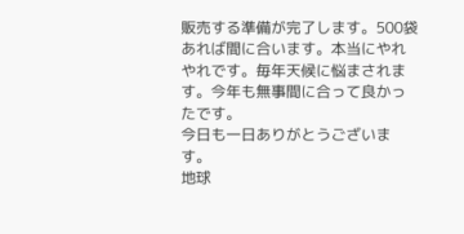販売する準備が完了します。500袋あれば間に合います。本当にやれやれです。毎年天候に悩まされます。今年も無事間に合って良かったです。
今日も一日ありがとうございます。
地球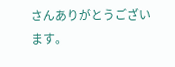さんありがとうございます。